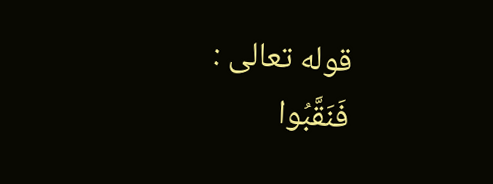قوله تعالى :
فَنَقَّبُوا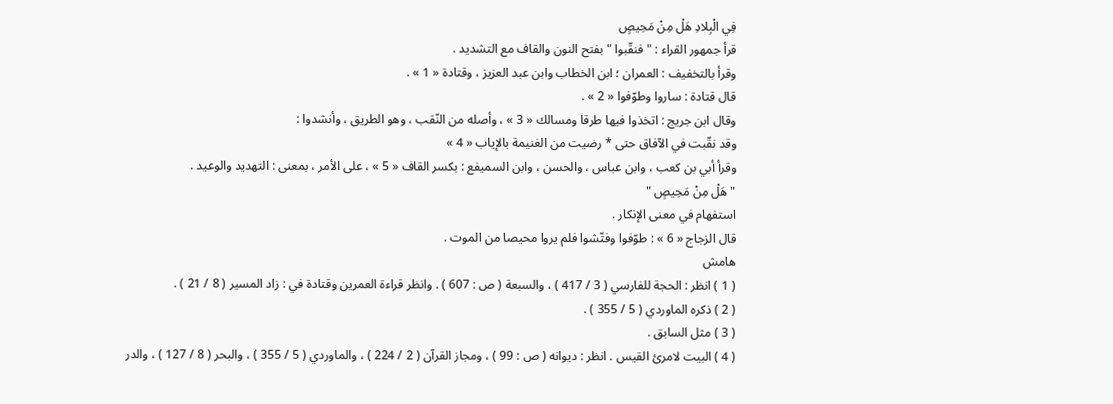فِي الْبِلادِ هَلْ مِنْ مَحِيصٍ
قرأ جمهور القراء : " فنقّبوا " بفتح النون والقاف مع التشديد .
وقرأ بالتخفيف : العمران ؛ ابن الخطاب وابن عبد العزيز ، وقتادة « 1 » .
قال قتادة : ساروا وطوّفوا « 2 » .
وقال ابن جريج : اتخذوا فيها طرقا ومسالك « 3 » ، وأصله من النّقب ، وهو الطريق ، وأنشدوا :
وقد نقّبت في الآفاق حتى * رضيت من الغنيمة بالإياب « 4 »
وقرأ أبي بن كعب ، وابن عباس ، والحسن ، وابن السميفع : بكسر القاف « 5 » ، على الأمر ، بمعنى : التهديد والوعيد .
" هَلْ مِنْ مَحِيصٍ "
استفهام في معنى الإنكار .
قال الزجاج « 6 » : طوّفوا وفتّشوا فلم يروا محيصا من الموت .
هامش
( 1 ) انظر : الحجة للفارسي ( 3 / 417 ) ، والسبعة ( ص : 607 ) . وانظر قراءة العمرين وقتادة في : زاد المسير ( 8 / 21 ) .
( 2 ) ذكره الماوردي ( 5 / 355 ) .
( 3 ) مثل السابق .
( 4 ) البيت لامرئ القيس . انظر : ديوانه ( ص : 99 ) ، ومجاز القرآن ( 2 / 224 ) ، والماوردي ( 5 / 355 ) ، والبحر ( 8 / 127 ) ، والدر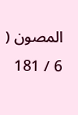المصون ( 6 / 181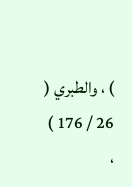) ، والطبري ( 26 / 176 ) ،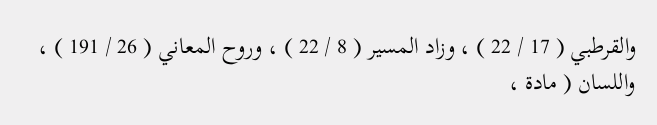والقرطبي ( 17 / 22 ) ، وزاد المسير ( 8 / 22 ) ، وروح المعاني ( 26 / 191 ) ، واللسان ( مادة ،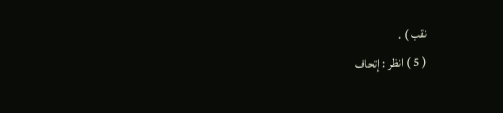نقب ) .
( 5 ) انظر : إتحاف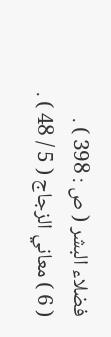فضلاء البشر ( ص : 398 ) .
( 6 ) معاني الزجاج ( 5 / 48 ) .